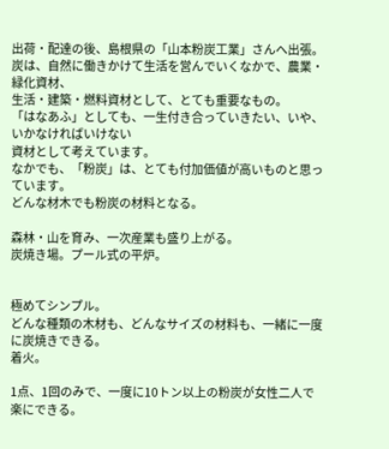出荷・配達の後、島根県の「山本粉炭工業」さんへ出張。
炭は、自然に働きかけて生活を営んでいくなかで、農業・緑化資材、
生活・建築・燃料資材として、とても重要なもの。
「はなあふ」としても、一生付き合っていきたい、いや、いかなければいけない
資材として考えています。
なかでも、「粉炭」は、とても付加価値が高いものと思っています。
どんな材木でも粉炭の材料となる。

森林・山を育み、一次産業も盛り上がる。
炭焼き場。プール式の平炉。


極めてシンプル。
どんな種類の木材も、どんなサイズの材料も、一緒に一度に炭焼きできる。
着火。

1点、1回のみで、一度に10トン以上の粉炭が女性二人で楽にできる。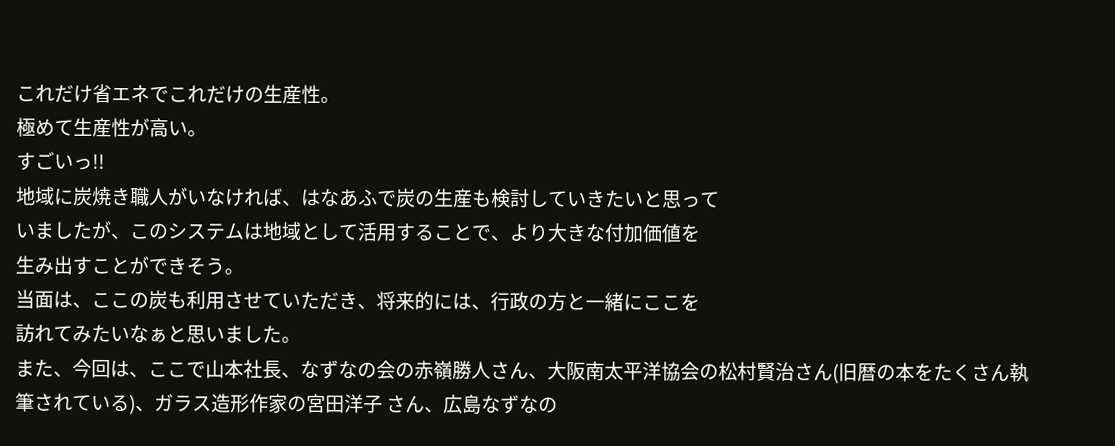これだけ省エネでこれだけの生産性。
極めて生産性が高い。
すごいっ!!
地域に炭焼き職人がいなければ、はなあふで炭の生産も検討していきたいと思って
いましたが、このシステムは地域として活用することで、より大きな付加価値を
生み出すことができそう。
当面は、ここの炭も利用させていただき、将来的には、行政の方と一緒にここを
訪れてみたいなぁと思いました。
また、今回は、ここで山本社長、なずなの会の赤嶺勝人さん、大阪南太平洋協会の松村賢治さん(旧暦の本をたくさん執筆されている)、ガラス造形作家の宮田洋子 さん、広島なずなの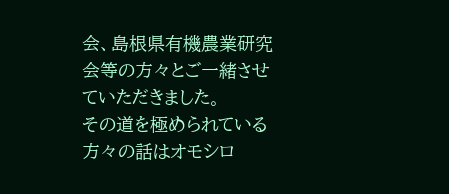会、島根県有機農業研究会等の方々とご一緒させていただきました。
その道を極められている方々の話はオモシロ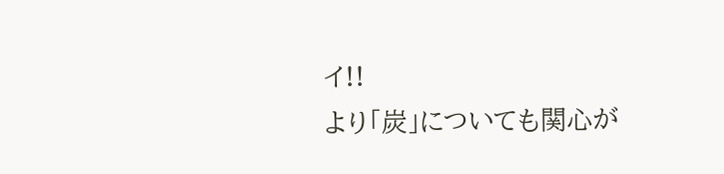イ!!
より「炭」についても関心が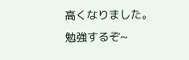高くなりました。
勉強するぞ~